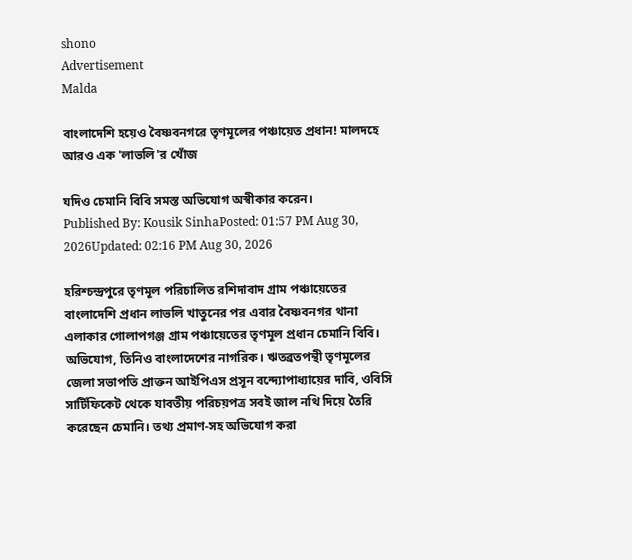shono
Advertisement
Malda

বাংলাদেশি হয়েও বৈষ্ণবনগরে তৃণমূলের পঞ্চায়েত প্রধান! মালদহে আরও এক 'লাভলি'র খোঁজ

যদিও চেমানি বিবি সমস্ত অভিযোগ অস্বীকার করেন।
Published By: Kousik SinhaPosted: 01:57 PM Aug 30, 2026Updated: 02:16 PM Aug 30, 2026

হরিশ্চন্দ্রপুরে তৃণমূল পরিচালিত রশিদাবাদ গ্রাম পঞ্চায়েতের বাংলাদেশি প্রধান লাভলি খাতুনের পর এবার বৈষ্ণবনগর থানা এলাকার গোলাপগঞ্জ গ্রাম পঞ্চায়েতের তৃণমূল প্রধান চেমানি বিবি। অভিযোগ, তিনিও বাংলাদেশের নাগরিক। ঋতব্রতপন্থী তৃণমূলের জেলা সভাপতি প্রাক্তন আইপিএস প্রসূন বন্দ্যোপাধ্যায়ের দাবি, ওবিসি সার্টিফিকেট থেকে যাবতীয় পরিচয়পত্র সবই জাল নথি দিয়ে তৈরি করেছেন চেমানি। তথ্য প্রমাণ-সহ অভিযোগ করা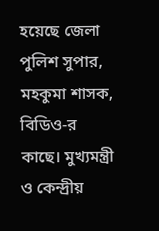হয়েছে জেলা পুলিশ সুপার, মহকুমা শাসক, বিডিও-র কাছে। মুখ্যমন্ত্রী ও কেন্দ্রীয়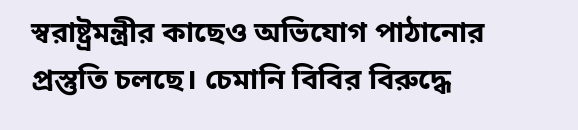স্বরাষ্ট্রমন্ত্রীর কাছেও অভিযোগ পাঠানোর প্রস্তুতি চলছে। চেমানি বিবির বিরুদ্ধে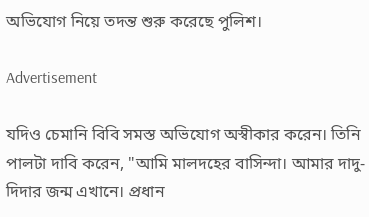অভিযোগ নিয়ে তদন্ত শুরু করেছে পুলিশ।

Advertisement

যদিও চেমানি বিবি সমস্ত অভিযোগ অস্বীকার করেন। তিনি পালটা দাবি করেন, "আমি মালদহের বাসিন্দা। আমার দাদু-দিদার জন্ম এখানে। প্রধান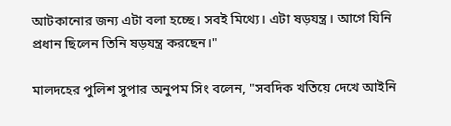আটকানোর জন্য এটা বলা হচ্ছে। সবই মিথ্যে। এটা ষড়যন্ত্র। আগে যিনি প্রধান ছিলেন তিনি ষড়যন্ত্র করছেন।"

মালদহের পুলিশ সুপার অনুপম সিং বলেন, "সবদিক খতিয়ে দেখে আইনি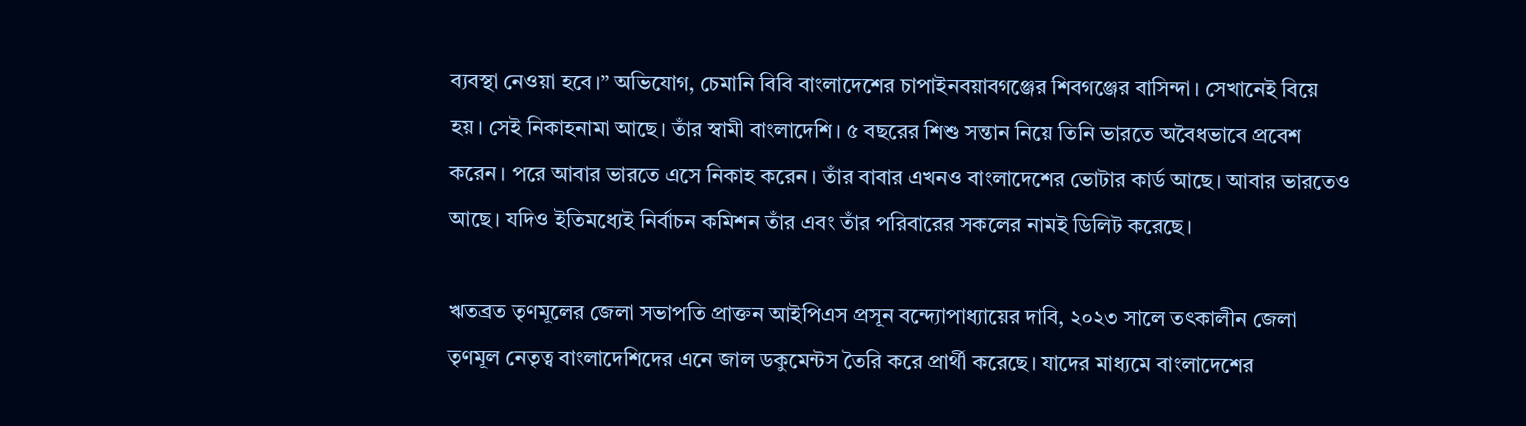ব্যবস্থা নেওয়া হবে।” অভিযোগ, চেমানি বিবি বাংলাদেশের চাপাইনবয়াবগঞ্জের শিবগঞ্জের বাসিন্দা। সেখানেই বিয়ে হয়। সেই নিকাহনামা আছে। তাঁর স্বামী বাংলাদেশি। ৫ বছরের শিশু সন্তান নিয়ে তিনি ভারতে অবৈধভাবে প্রবেশ করেন। পরে আবার ভারতে এসে নিকাহ করেন। তাঁর বাবার এখনও বাংলাদেশের ভোটার কার্ড আছে। আবার ভারতেও আছে। যদিও ইতিমধ্যেই নির্বাচন কমিশন তাঁর এবং তাঁর পরিবারের সকলের নামই ডিলিট করেছে।

ঋতব্রত তৃণমূলের জেলা সভাপতি প্রাক্তন আইপিএস প্রসূন বন্দ্যোপাধ্যায়ের দাবি, ২০২৩ সালে তৎকালীন জেলা তৃণমূল নেতৃত্ব বাংলাদেশিদের এনে জাল ডকুমেন্টস তৈরি করে প্রার্থী করেছে। যাদের মাধ্যমে বাংলাদেশের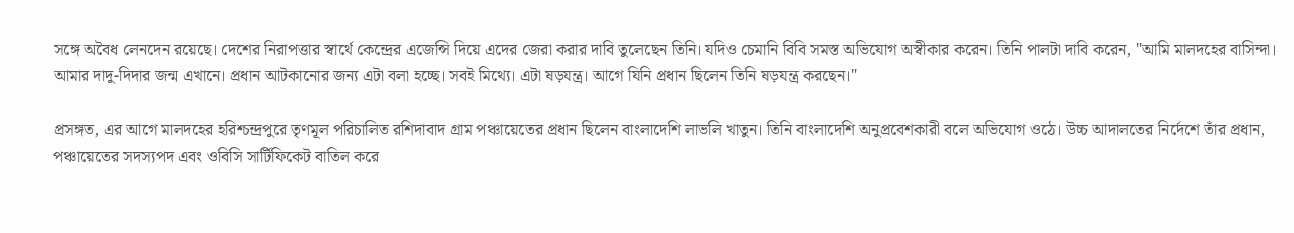সঙ্গে অবৈধ লেনদেন রয়েছে। দেশের নিরাপত্তার স্বার্থে কেন্দ্রের এজেন্সি দিয়ে এদের জেরা করার দাবি তুলেছেন তিনি। যদিও চেমানি বিবি সমস্ত অভিযোগ অস্বীকার করেন। তিনি পালটা দাবি করেন, "আমি মালদহের বাসিন্দা। আমার দাদু-দিদার জন্ম এখানে। প্রধান আটকানোর জন্য এটা বলা হচ্ছে। সবই মিথ্যে। এটা ষড়যন্ত্র। আগে যিনি প্রধান ছিলেন তিনি ষড়যন্ত্র করছেন।"

প্রসঙ্গত, এর আগে মালদহের হরিশ্চন্দ্রপুরে তৃণমূল পরিচালিত রশিদাবাদ গ্রাম পঞ্চায়েতের প্রধান ছিলেন বাংলাদেশি লাভলি খাতুন। তিনি বাংলাদেশি অনুপ্রবেশকারী বলে অভিযোগ ওঠে। উচ্চ আদালতের নির্দেশে তাঁর প্রধান, পঞ্চায়েতের সদস্যপদ এবং ওবিসি সার্টিফিকেট বাতিল করে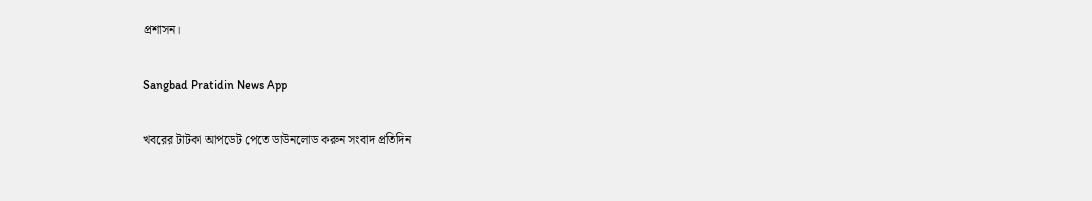প্রশাসন।

Sangbad Pratidin News App

খবরের টাটকা আপডেট পেতে ডাউনলোড করুন সংবাদ প্রতিদিন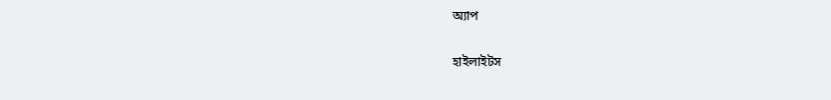অ্যাপ

হাইলাইটস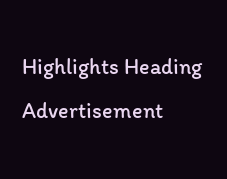Highlights Heading
Advertisement